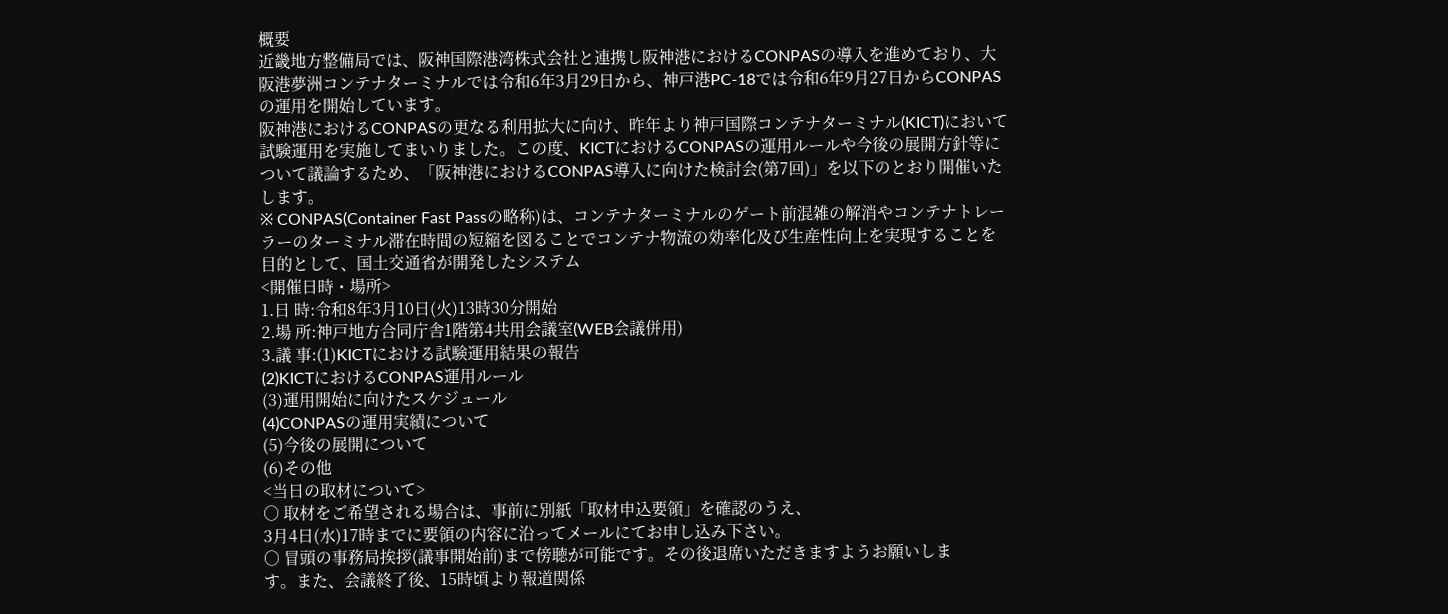概要
近畿地方整備局では、阪神国際港湾株式会社と連携し阪神港におけるCONPASの導入を進めており、大阪港夢洲コンテナターミナルでは令和6年3月29日から、神戸港PC-18では令和6年9月27日からCONPASの運用を開始しています。
阪神港におけるCONPASの更なる利用拡大に向け、昨年より神戸国際コンテナターミナル(KICT)において試験運用を実施してまいりました。この度、KICTにおけるCONPASの運用ルールや今後の展開方針等について議論するため、「阪神港におけるCONPAS導入に向けた検討会(第7回)」を以下のとおり開催いたします。
※ CONPAS(Container Fast Passの略称)は、コンテナターミナルのゲート前混雑の解消やコンテナトレーラーのターミナル滞在時間の短縮を図ることでコンテナ物流の効率化及び生産性向上を実現することを目的として、国土交通省が開発したシステム
<開催日時・場所>
1.日 時:令和8年3月10日(火)13時30分開始
2.場 所:神戸地方合同庁舎1階第4共用会議室(WEB会議併用)
3.議 事:(1)KICTにおける試験運用結果の報告
(2)KICTにおけるCONPAS運用ルール
(3)運用開始に向けたスケジュール
(4)CONPASの運用実績について
(5)今後の展開について
(6)その他
<当日の取材について>
○ 取材をご希望される場合は、事前に別紙「取材申込要領」を確認のうえ、
3月4日(水)17時までに要領の内容に沿ってメールにてお申し込み下さい。
○ 冒頭の事務局挨拶(議事開始前)まで傍聴が可能です。その後退席いただきますようお願いしま
す。また、会議終了後、15時頃より報道関係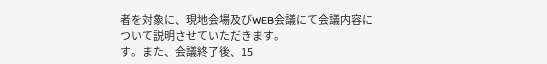者を対象に、現地会場及びWEB会議にて会議内容に
ついて説明させていただきます。
す。また、会議終了後、15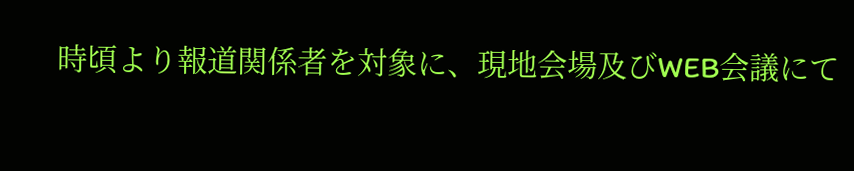時頃より報道関係者を対象に、現地会場及びWEB会議にて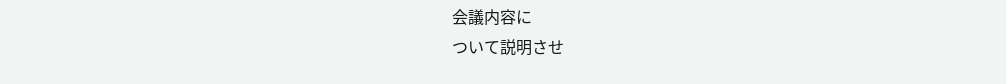会議内容に
ついて説明させ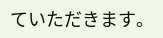ていただきます。